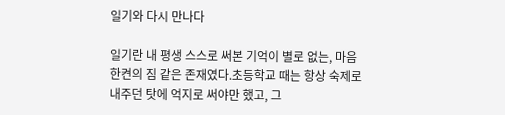일기와 다시 만나다

일기란 내 평생 스스로 써본 기억이 별로 없는, 마음 한켠의 짐 같은 존재였다.초등학교 때는 항상 숙제로 내주던 탓에 억지로 써야만 했고, 그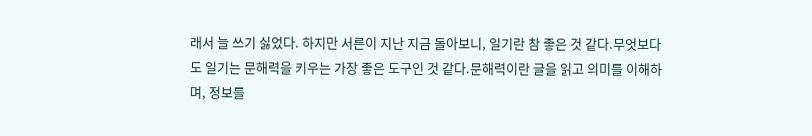래서 늘 쓰기 싫었다. 하지만 서른이 지난 지금 돌아보니, 일기란 참 좋은 것 같다.무엇보다도 일기는 문해력을 키우는 가장 좋은 도구인 것 같다.문해력이란 글을 읽고 의미를 이해하며, 정보를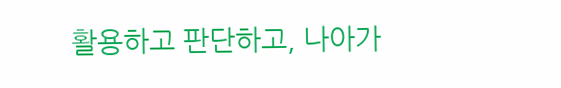활용하고 판단하고, 나아가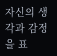자신의 생각과 감정을 표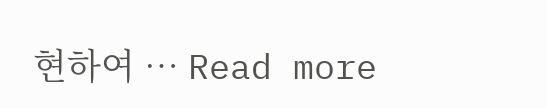현하여 … Read more